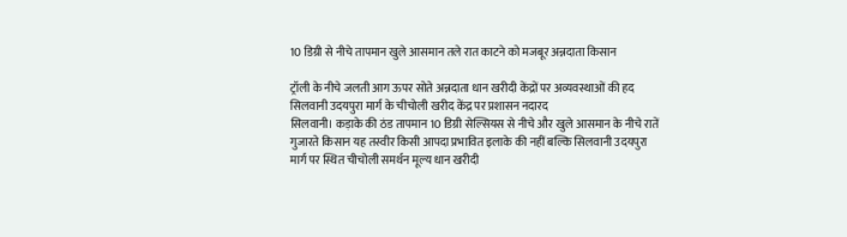10 डिग्री से नीचे तापमान खुले आसमान तले रात काटने को मजबूर अन्नदाता किसान

ट्रॉली के नीचे जलती आग ऊपर सोते अन्नदाता धान खरीदी केंद्रों पर अव्यवस्थाओं की हद
सिलवानी उदयपुरा मार्ग के चीचोली खरीद केंद्र पर प्रशासन नदारद
सिलवानी। कड़ाके की ठंड तापमान 10 डिग्री सेल्सियस से नीचे और खुले आसमान के नीचे रातें गुजारते किसान यह तस्वीर किसी आपदा प्रभावित इलाके की नहीं बल्कि सिलवानी उदयपुरा मार्ग पर स्थित चीचोली समर्थन मूल्य धान खरीदी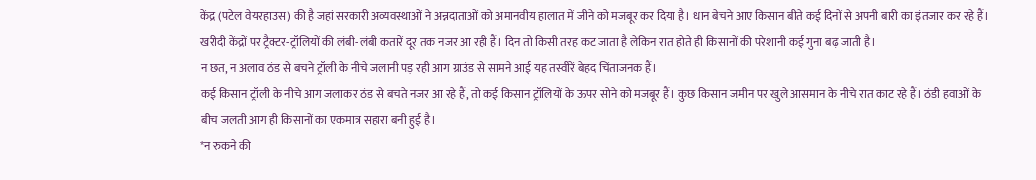केंद्र (पटेल वेयरहाउस) की है जहां सरकारी अव्यवस्थाओं ने अन्नदाताओं को अमानवीय हालात में जीने को मजबूर कर दिया है। धान बेचने आए किसान बीते कई दिनों से अपनी बारी का इंतजार कर रहे हैं। खरीदी केंद्रों पर ट्रैक्टर-ट्रॉलियों की लंबी-लंबी कतारें दूर तक नजर आ रही हैं। दिन तो किसी तरह कट जाता है लेकिन रात होते ही किसानों की परेशानी कई गुना बढ़ जाती है।
न छत, न अलाव ठंड से बचने ट्रॉली के नीचे जलानी पड़ रही आग ग्राउंड से सामने आई यह तस्वीरें बेहद चिंताजनक हैं।
कई किसान ट्रॉली के नीचे आग जलाकर ठंड से बचते नजर आ रहे हैं, तो कई किसान ट्रॉलियों के ऊपर सोने को मजबूर हैं। कुछ किसान जमीन पर खुले आसमान के नीचे रात काट रहे हैं। ठंडी हवाओं के बीच जलती आग ही किसानों का एकमात्र सहारा बनी हुई है।
*न रुकने की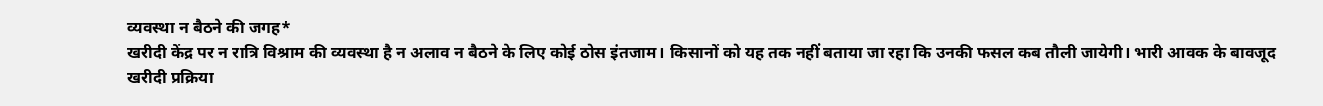व्यवस्था न बैठने की जगह*
खरीदी केंद्र पर न रात्रि विश्राम की व्यवस्था है न अलाव न बैठने के लिए कोई ठोस इंतजाम। किसानों को यह तक नहीं बताया जा रहा कि उनकी फसल कब तौली जायेगी। भारी आवक के बावजूद खरीदी प्रक्रिया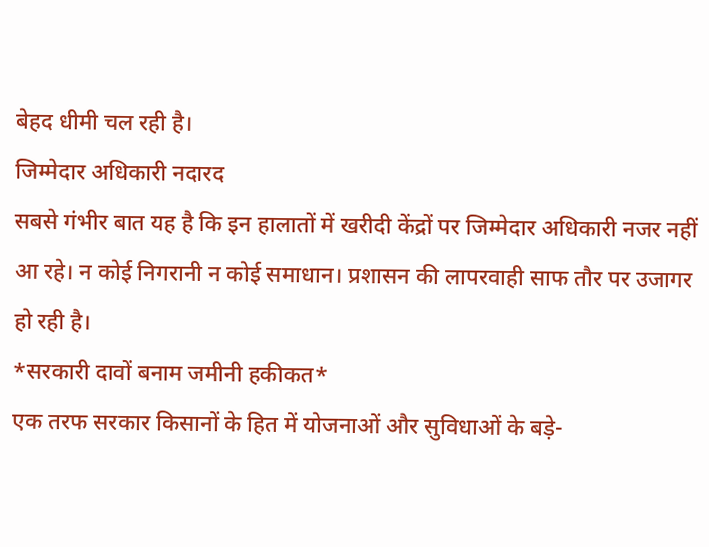बेहद धीमी चल रही है।
जिम्मेदार अधिकारी नदारद
सबसे गंभीर बात यह है कि इन हालातों में खरीदी केंद्रों पर जिम्मेदार अधिकारी नजर नहीं आ रहे। न कोई निगरानी न कोई समाधान। प्रशासन की लापरवाही साफ तौर पर उजागर हो रही है।
*सरकारी दावों बनाम जमीनी हकीकत*
एक तरफ सरकार किसानों के हित में योजनाओं और सुविधाओं के बड़े-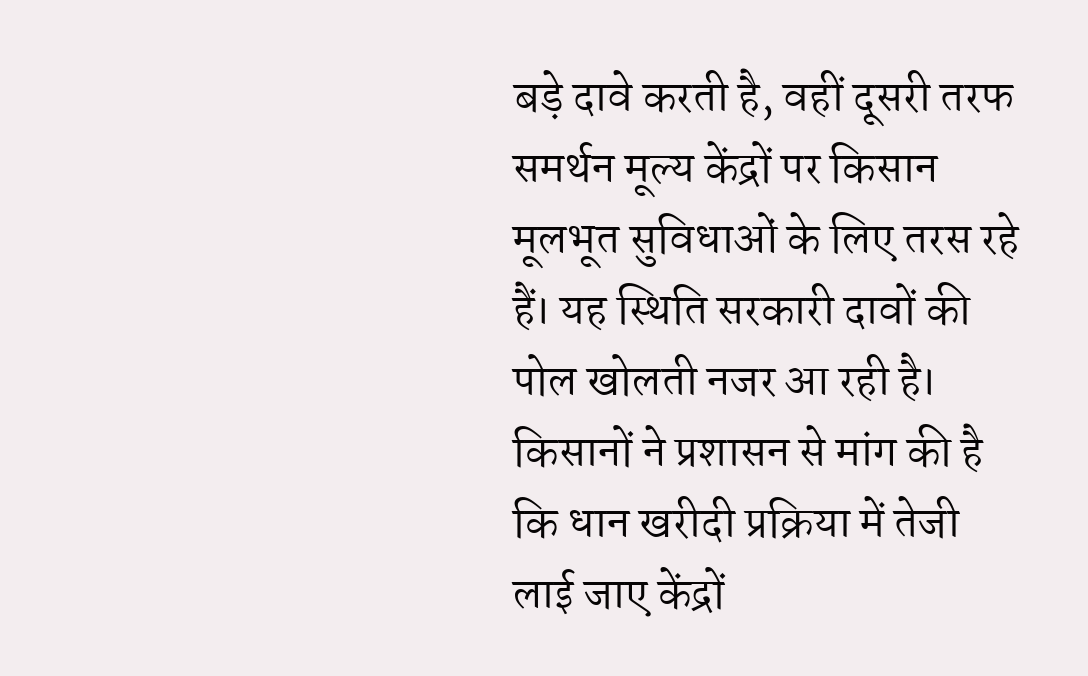बड़े दावे करती है, वहीं दूसरी तरफ समर्थन मूल्य केंद्रों पर किसान मूलभूत सुविधाओं के लिए तरस रहे हैं। यह स्थिति सरकारी दावों की पोल खोलती नजर आ रही है।
किसानों ने प्रशासन से मांग की है कि धान खरीदी प्रक्रिया में तेजी लाई जाए केंद्रों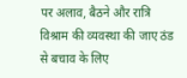पर अलाव, बैठने और रात्रि विश्राम की व्यवस्था की जाए ठंड से बचाव के लिए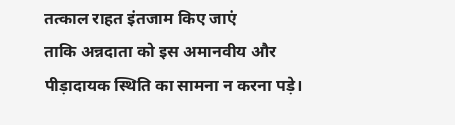तत्काल राहत इंतजाम किए जाएं
ताकि अन्नदाता को इस अमानवीय और पीड़ादायक स्थिति का सामना न करना पड़े।